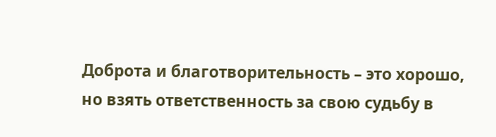Доброта и благотворительность – это хорошо, но взять ответственность за свою судьбу в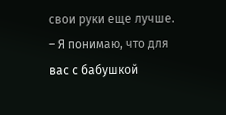свои руки еще лучше.
– Я понимаю, что для вас с бабушкой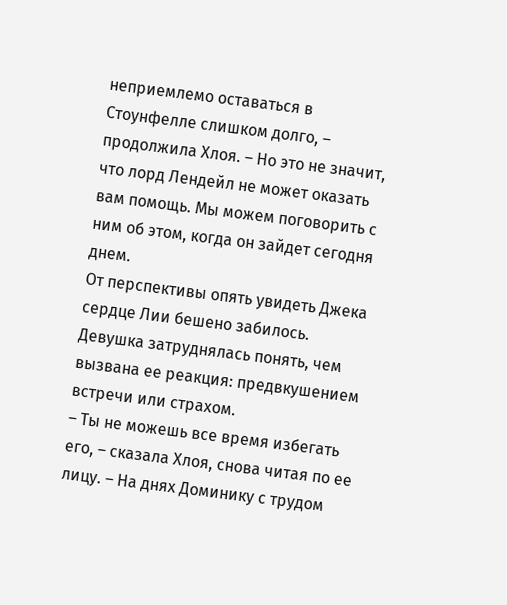неприемлемо оставаться в Стоунфелле слишком долго, – продолжила Хлоя. – Но это не значит, что лорд Лендейл не может оказать вам помощь. Мы можем поговорить с ним об этом, когда он зайдет сегодня днем.
От перспективы опять увидеть Джека сердце Лии бешено забилось. Девушка затруднялась понять, чем вызвана ее реакция: предвкушением встречи или страхом.
– Ты не можешь все время избегать его, – сказала Хлоя, снова читая по ее лицу. – На днях Доминику с трудом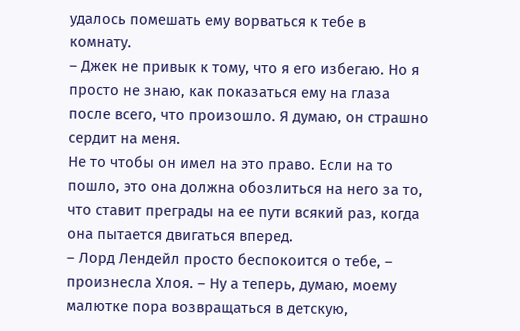удалось помешать ему ворваться к тебе в комнату.
– Джек не привык к тому, что я его избегаю. Но я просто не знаю, как показаться ему на глаза после всего, что произошло. Я думаю, он страшно сердит на меня.
Не то чтобы он имел на это право. Если на то пошло, это она должна обозлиться на него за то, что ставит преграды на ее пути всякий раз, когда она пытается двигаться вперед.
– Лорд Лендейл просто беспокоится о тебе, – произнесла Хлоя. – Ну а теперь, думаю, моему малютке пора возвращаться в детскую,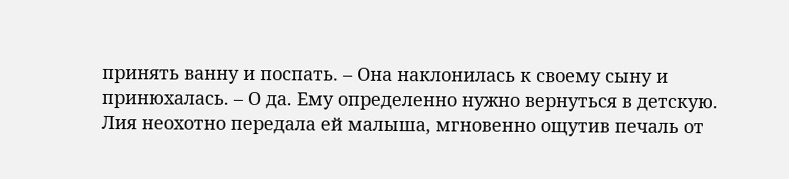принять ванну и поспать. – Она наклонилась к своему сыну и принюхалась. – О да. Ему определенно нужно вернуться в детскую.
Лия неохотно передала ей малыша, мгновенно ощутив печаль от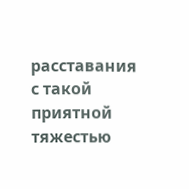расставания с такой приятной тяжестью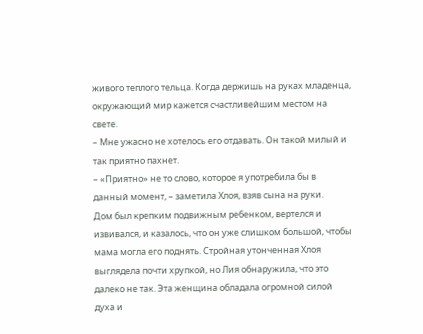живого теплого тельца. Когда держишь на руках младенца, окружающий мир кажется счастливейшим местом на свете.
– Мне ужасно не хотелось его отдавать. Он такой милый и так приятно пахнет.
– «Приятно» не то слово, которое я употребила бы в данный момент, – заметила Хлоя, взяв сына на руки.
Дом был крепким подвижным ребенком, вертелся и извивался, и казалось, что он уже слишком большой, чтобы мама могла его поднять. Стройная утонченная Хлоя выглядела почти хрупкой, но Лия обнаружила, что это далеко не так. Эта женщина обладала огромной силой духа и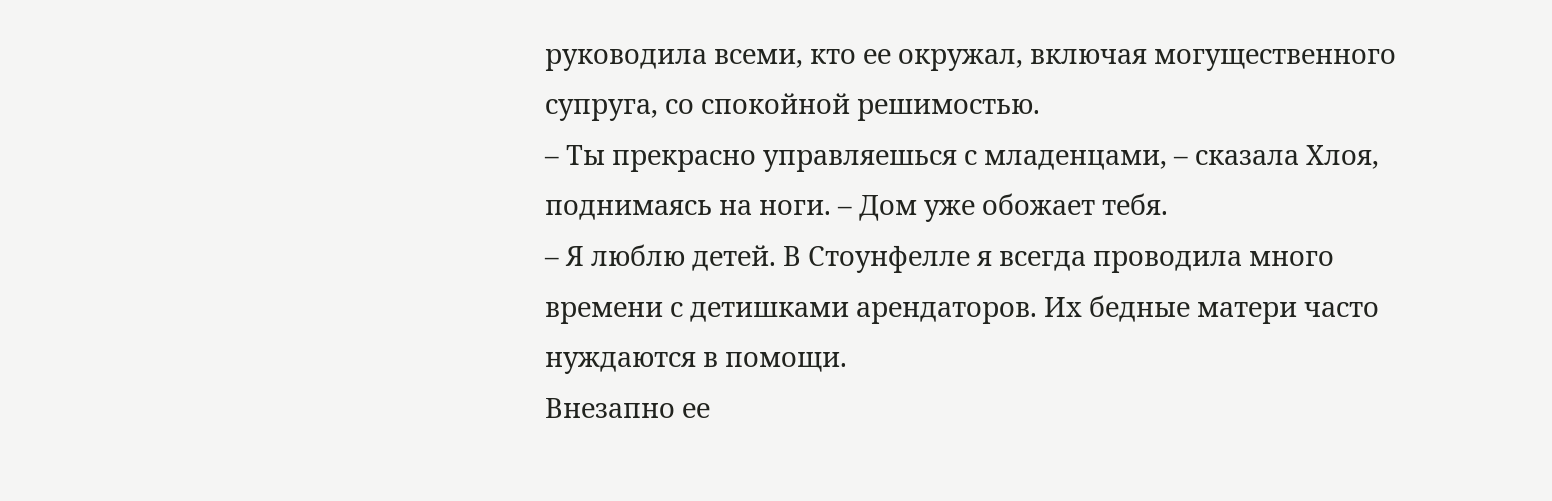руководила всеми, кто ее окружал, включая могущественного супруга, со спокойной решимостью.
– Ты прекрасно управляешься с младенцами, – сказала Хлоя, поднимаясь на ноги. – Дом уже обожает тебя.
– Я люблю детей. В Стоунфелле я всегда проводила много времени с детишками арендаторов. Их бедные матери часто нуждаются в помощи.
Внезапно ее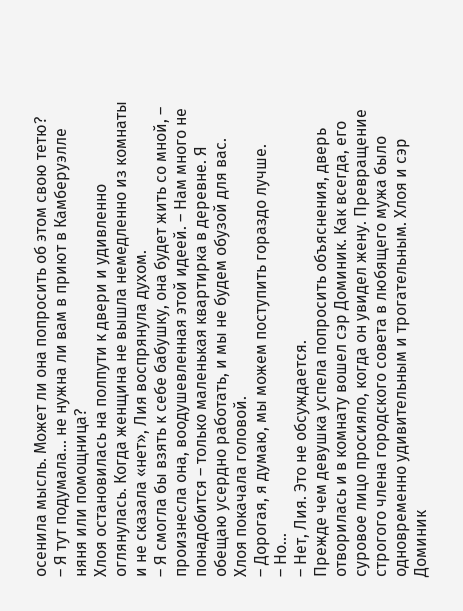осенила мысль. Может ли она попросить об этом свою тетю?
– Я тут подумала… не нужна ли вам в приют в Камберуэлле няня или помощница?
Хлоя остановилась на полпути к двери и удивленно оглянулась. Когда женщина не вышла немедленно из комнаты и не сказала «нет», Лия воспрянула духом.
– Я смогла бы взять к себе бабушку, она будет жить со мной, – произнесла она, воодушевленная этой идеей. – Нам много не понадобится – только маленькая квартирка в деревне. Я обещаю усердно работать, и мы не будем обузой для вас.
Хлоя покачала головой.
– Дорогая, я думаю, мы можем поступить гораздо лучше.
– Но…
– Нет, Лия. Это не обсуждается.
Прежде чем девушка успела попросить объяснения, дверь отворилась и в комнату вошел сэр Доминик. Как всегда, его суровое лицо просияло, когда он увидел жену. Превращение строгого члена городского совета в любящего мужа было одновременно удивительным и трогательным. Хлоя и сэр Доминик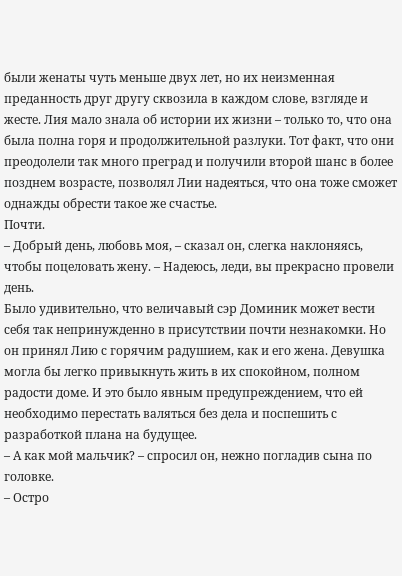были женаты чуть меньше двух лет, но их неизменная преданность друг другу сквозила в каждом слове, взгляде и жесте. Лия мало знала об истории их жизни – только то, что она была полна горя и продолжительной разлуки. Тот факт, что они преодолели так много преград и получили второй шанс в более позднем возрасте, позволял Лии надеяться, что она тоже сможет однажды обрести такое же счастье.
Почти.
– Добрый день, любовь моя, – сказал он, слегка наклоняясь, чтобы поцеловать жену. – Надеюсь, леди, вы прекрасно провели день.
Было удивительно, что величавый сэр Доминик может вести себя так непринужденно в присутствии почти незнакомки. Но он принял Лию с горячим радушием, как и его жена. Девушка могла бы легко привыкнуть жить в их спокойном, полном радости доме. И это было явным предупреждением, что ей необходимо перестать валяться без дела и поспешить с разработкой плана на будущее.
– А как мой мальчик? – спросил он, нежно погладив сына по головке.
– Остро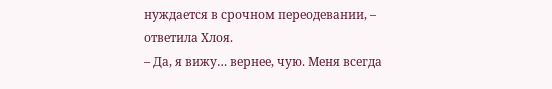нуждается в срочном переодевании, – ответила Хлоя.
– Да, я вижу… вернее, чую. Меня всегда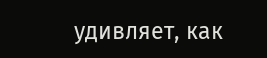удивляет, как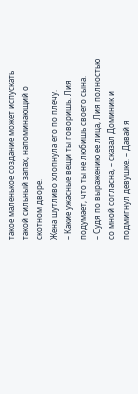такое маленькое создание может испускать такой сильный запах, напоминающий о скотном дворе.
Жена шутливо хлопнула его по плечу.
– Какие ужасные вещи ты говоришь. Лия подумает, что ты не любишь своего сына.
– Судя по выражению ее лица, Лия полностью со мной согласна, – сказал Доминик и подмигнул девушке. – Давай я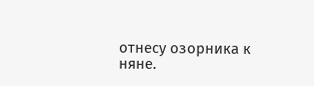отнесу озорника к няне.